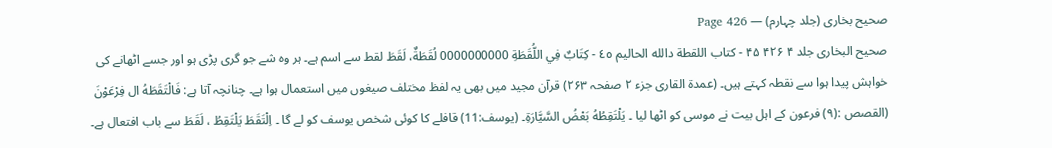صحیح بخاری (جلد چہارم) — Page 426
صحيح البخاری جلد ۴ ۴۲۶ ۴۵ - كتاب اللقطة دالله الحاليم ٤٥ - كِتَابٌ فِي اللُّقَطَةِ 0000000000 لُقَطَةٌ، لَقَطَ لقط سے اسم ہے۔ ہر وہ شے جو گری پڑی ہو اور جسے اٹھانے کی خواہش پیدا ہوا سے نقطہ کہتے ہیں۔ (عمدة القاری جزء ۲ صفحہ ۲۶۳) قرآن مجید میں بھی یہ لفظ مختلف صیغوں میں استعمال ہوا ہے۔ چنانچہ آتا ہے: فَالْتَقَطَهُ ال فِرْعَوْنَ (القصص :(۹) فرعون کے اہل بیت نے موسی کو اٹھا لیا ۔ يَلْتَقِطُهُ بَعْضُ السَّيَّارَةِ۔ (يوسف:11) قافلے کا کوئی شخص یوسف کو لے گا ۔ اِلْتَقَطَ يَلْتَقِطُ ، لَقَطَ سے باب افتعال ہے۔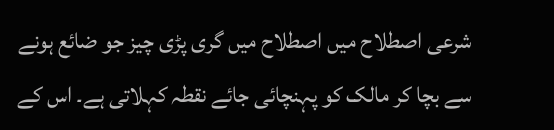شرعی اصطلاح میں اصطلاح میں گری پڑی چیز جو ضائع ہونے سے بچا کر مالک کو پہنچائی جائے نقطہ کہلاتی ہے۔ اس کے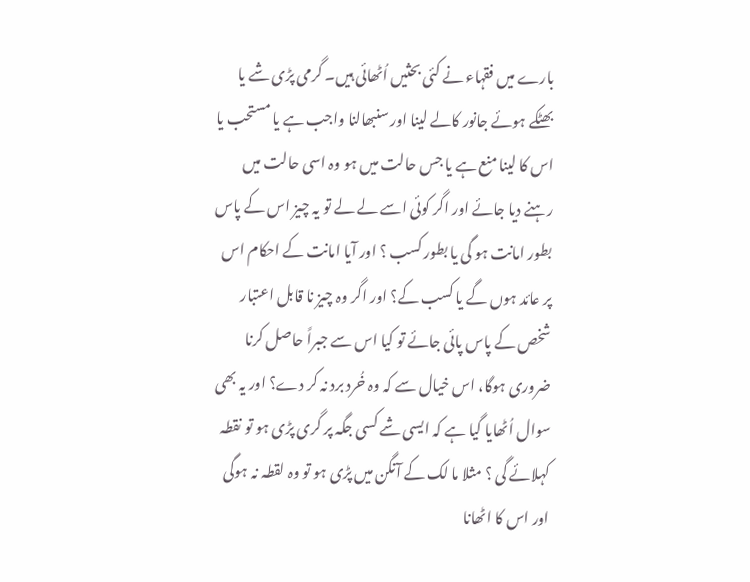بارے میں فقہاء نے کئی بحثیں اُٹھائی ہیں۔ گرمی پڑی شے یا بھٹکے ہوئے جانور کالے لینا اور سنبھالنا واجب ہے یا مستحب یا اس کا لینا منع ہے یا جس حالت میں ہو وہ اسی حالت میں رہنے دیا جائے اور اگر کوئی اسے لے لے تو یہ چیز اس کے پاس بطور امانت ہو گی یا بطور کسب ؟ اور آیا امانت کے احکام اس پر عائد ہوں گے یا کسب کے؟ اور اگر وہ چیز نا قابل اعتبار شخص کے پاس پائی جائے تو کیا اس سے جبراً حاصل کرنا ضروری ہوگا، اس خیال سے کہ وہ خُرد برد نہ کر دے؟ اور یہ بھی سوال اُٹھایا گیا ہے کہ ایسی شے کسی جگہ پر گری پڑی ہو تو نقطہ کہلائے گی ؟ مثلا ما لک کے آنگن میں پڑی ہو تو وہ لقطہ نہ ہوگی اور اس کا اٹھانا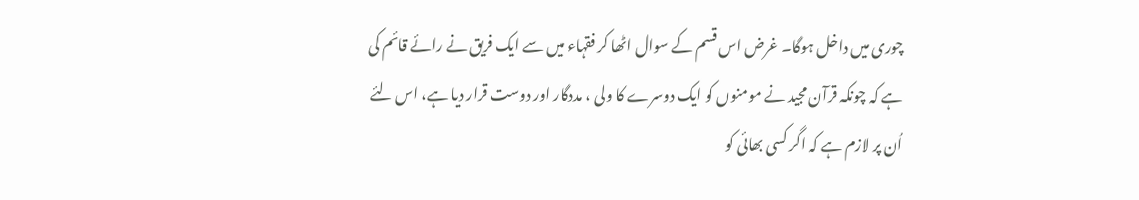چوری میں داخل ہوگا۔ غرض اس قسم کے سوال اٹھا کر فقہاء میں سے ایک فریق نے رائے قائم کی ہے کہ چونکہ قرآن مجید نے مومنوں کو ایک دوسرے کا ولی ، مددگار اور دوست قرار دیا ہے، اس لئے اُن پر لازم ہے کہ اگر کسی بھائی کو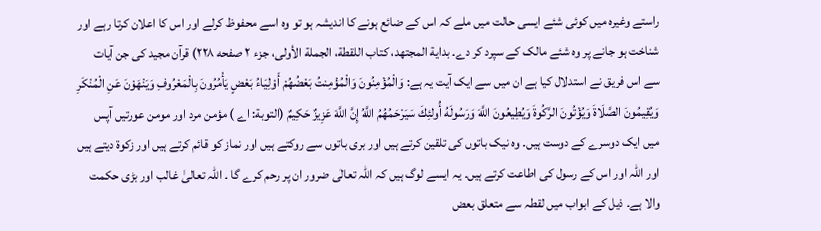راستے وغیرہ میں کوئی شئے ایسی حالت میں ملے کہ اس کے ضائع ہونے کا اندیشہ ہو تو وہ اسے محفوظ کرلے اور اس کا اعلان کرتا رہے اور شناخت ہو جانے پر وہ شئے مالک کے سپرد کر دے۔ بداية المجتهد، كتاب اللقطة، الجملة الأولى، جزء ۲ صفحه ۲۲۸) قرآن مجید کی جن آیات سے اس فریق نے استدلال کیا ہے ان میں سے ایک آیت یہ ہے: وَالْمُؤْمِنُونَ وَالْمُؤْمِنتُ بَعْضُهُمْ أَوْلِيَاءُ بَعْضٍ يَأْمُرُونَ بِالْمَعْرُوفِ وَيَنْهَوْنَ عَنِ الْمُنْكَرِ وَيُقِيمُونَ الصَّلَاةَ وَيُؤْتُونَ الرَّكُوةَ وَيُطِيعُونَ اللَّهَ وَرَسُولَهُ أُولئِكَ سَيَرْحَمُهُمُ اللَّهُ إِنَّ اللَّهَ عَزِيزٌ حَكِيمٌ (التوبة: اے ) مؤمن مرد اور مومن عورتیں آپس میں ایک دوسرے کے دوست ہیں۔ وہ نیک باتوں کی تلقین کرتے ہیں اور بری باتوں سے روکتے ہیں اور نماز کو قائم کرتے ہیں اور زکوۃ دیتے ہیں اور اللہ اور اس کے رسول کی اطاعت کرتے ہیں۔ یہ ایسے لوگ ہیں کہ اللہ تعالٰی ضرور ان پر رحم کرے گا ۔ اللہ تعالیٰ غالب اور بڑی حکمت والا ہے۔ ذیل کے ابواب میں لقطہ سے متعلق بعض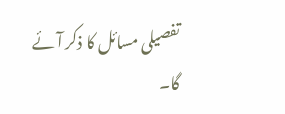تفصیلی مسائل کا ذکر آئے گا۔